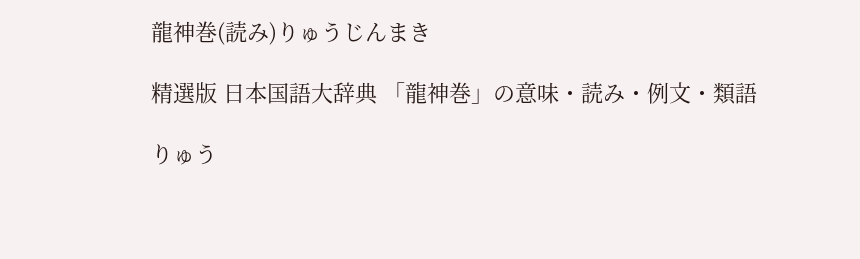龍神巻(読み)りゅうじんまき

精選版 日本国語大辞典 「龍神巻」の意味・読み・例文・類語

りゅう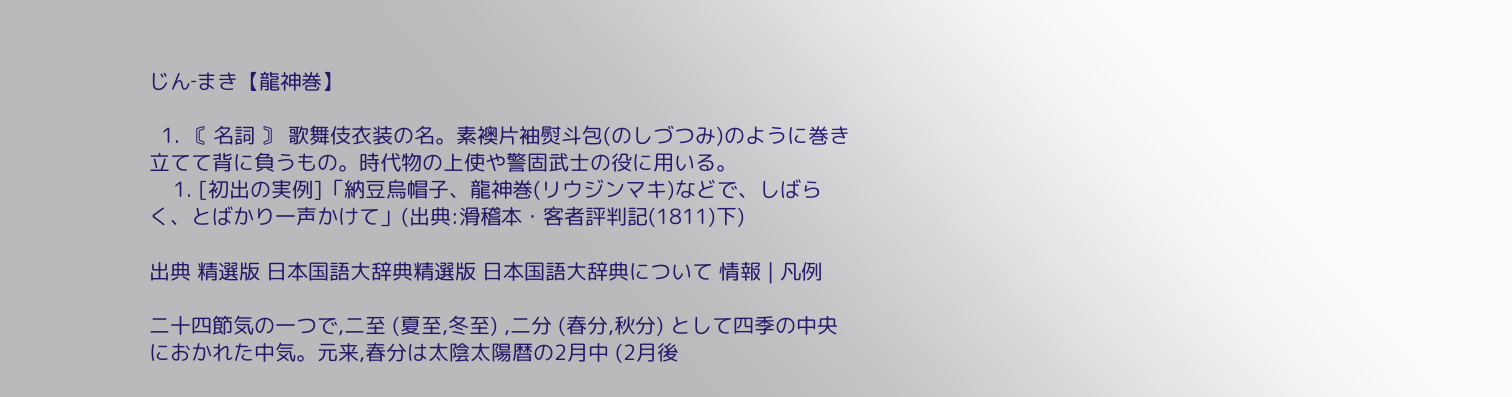じん‐まき【龍神巻】

  1. 〘 名詞 〙 歌舞伎衣装の名。素襖片袖熨斗包(のしづつみ)のように巻き立てて背に負うもの。時代物の上使や警固武士の役に用いる。
    1. [初出の実例]「納豆烏帽子、龍神巻(リウジンマキ)などで、しばらく、とばかり一声かけて」(出典:滑稽本・客者評判記(1811)下)

出典 精選版 日本国語大辞典精選版 日本国語大辞典について 情報 | 凡例

二十四節気の一つで,二至 (夏至,冬至) ,二分 (春分,秋分) として四季の中央におかれた中気。元来,春分は太陰太陽暦の2月中 (2月後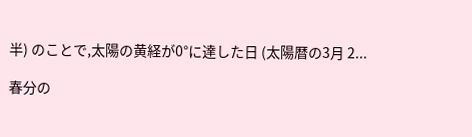半) のことで,太陽の黄経が0°に達した日 (太陽暦の3月 2...

春分の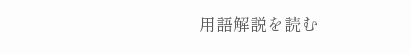用語解説を読む